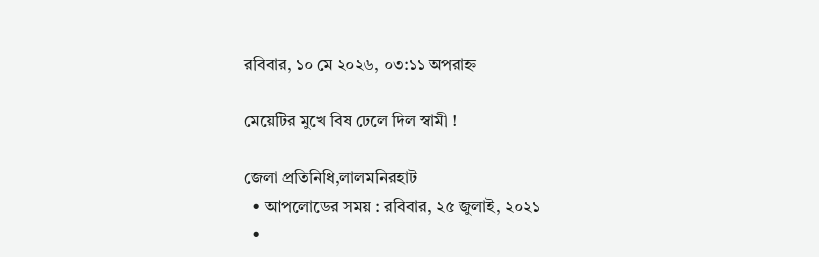রবিবার, ১০ মে ২০২৬, ০৩:১১ অপরাহ্ন

মেয়েটির মুখে বিষ ঢেলে দিল স্বামী !

জেলা প্রতিনিধি,লালমনিরহাট
  • আপলোডের সময় : রবিবার, ২৫ জুলাই, ২০২১
  •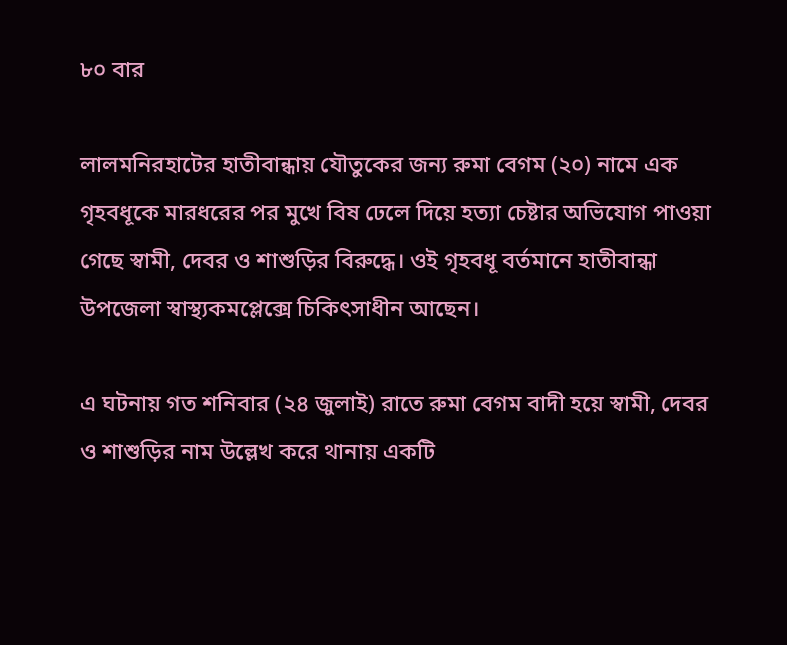৮০ বার

লালমনিরহাটের হাতীবান্ধায় যৌতুকের জন্য রুমা বেগম (২০) নামে এক গৃহবধূকে মারধরের পর মুখে বিষ ঢেলে দিয়ে হত্যা চেষ্টার অভিযোগ পাওয়া গেছে স্বামী, দেবর ও শাশুড়ির বিরুদ্ধে। ওই গৃহবধূ বর্তমানে হাতীবান্ধা উপজেলা স্বাস্থ্যকমপ্লেক্সে চিকিৎসাধীন আছেন।

এ ঘটনায় গত শনিবার (২৪ জুলাই) রাতে রুমা বেগম বাদী হয়ে স্বামী, দেবর ও শাশুড়ির নাম উল্লেখ করে থানায় একটি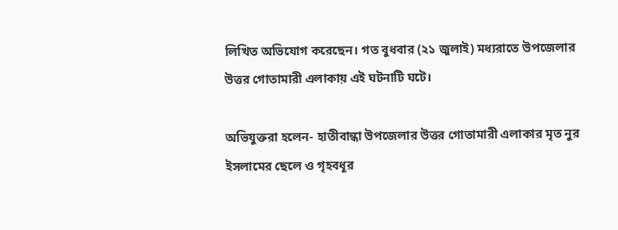লিখিত অভিযোগ করেছেন। গত বুধবার (২১ জুলাই) মধ্যরাতে উপজেলার উত্তর গোতামারী এলাকায় এই ঘটনাটি ঘটে।

অভিযুক্তরা হলেন- হাতীবান্ধা উপজেলার উত্তর গোতামারী এলাকার মৃত নুর ইসলামের ছেলে ও গৃহবধূর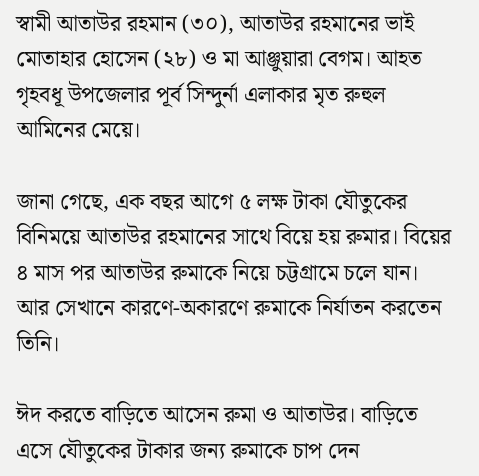স্বামী আতাউর রহমান (৩০), আতাউর রহমানের ভাই মোতাহার হোসেন (২৮) ও মা আঞ্জুয়ারা বেগম। আহত গৃহবধূ উপজেলার পূর্ব সিন্দুর্না এলাকার মৃত রুহুল আমিনের মেয়ে।

জানা গেছে, এক বছর আগে ৫ লক্ষ টাকা যৌতুকের বিনিময়ে আতাউর রহমানের সাথে বিয়ে হয় রুমার। বিয়ের ৪ মাস পর আতাউর রুমাকে নিয়ে চট্টগ্রামে চলে যান। আর সেখানে কারণে-অকারণে রুমাকে নির্যাতন করতেন তিনি।

ঈদ করতে বাড়িতে আসেন রুমা ও আতাউর। বাড়িতে এসে যৌতুকের টাকার জন্য রুমাকে চাপ দেন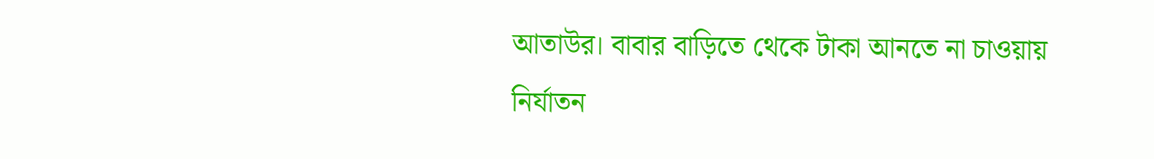আতাউর। বাবার বাড়িতে থেকে টাকা আনতে না চাওয়ায় নির্যাতন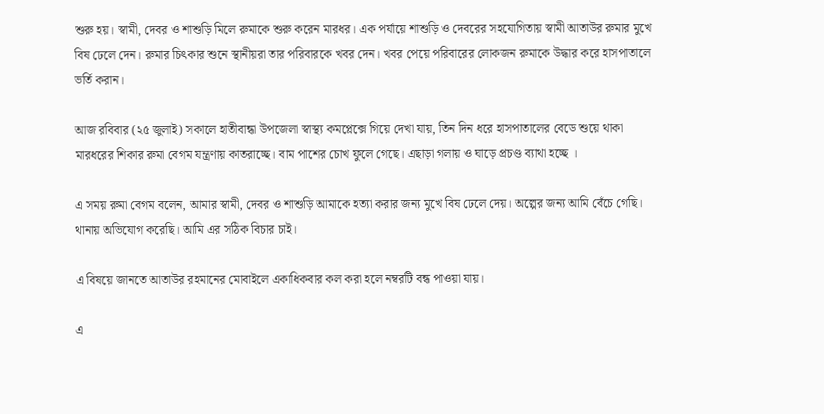শুরু হয়। স্বামী, দেবর ও শাশুড়ি মিলে রুমাকে শুরু করেন মারধর। এক পর্যায়ে শাশুড়ি ও দেবরের সহযোগিতায় স্বামী আতাউর রুমার মুখে বিষ ঢেলে দেন। রুমার চিৎকার শুনে স্থানীয়রা তার পরিবারকে খবর দেন। খবর পেয়ে পরিবারের লোকজন রুমাকে উদ্ধার করে হাসপাতালে ভর্তি করান।

আজ রবিবার (২৫ জুলাই) সকালে হাতীবান্ধা উপজেলা স্বাস্থ্য কমপ্লেক্সে গিয়ে দেখা যায়, তিন দিন ধরে হাসপাতালের বেডে শুয়ে থাকা মারধরের শিকার রুমা বেগম যন্ত্রণায় কাতরাচ্ছে। বাম পাশের চোখ ফুলে গেছে। এছাড়া গলায় ও ঘাড়ে প্রচণ্ড ব্যাথা হচ্ছে ।

এ সময় রুমা বেগম বলেন, আমার স্বামী, দেবর ও শাশুড়ি আমাকে হত্যা করার জন্য মুখে বিষ ঢেলে দেয়। অল্পের জন্য আমি বেঁচে গেছি। থানায় অভিযোগ করেছি। আমি এর সঠিক বিচার চাই।

এ বিষয়ে জানতে আতাউর রহমানের মোবাইলে একাধিকবার কল করা হলে নম্বরটি বন্ধ পাওয়া যায়।

এ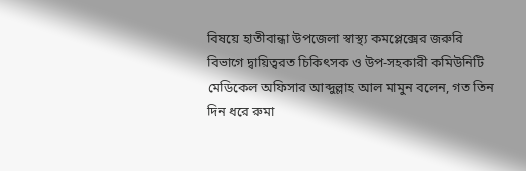বিষয়ে হাতীবান্ধা উপজেলা স্বাস্থ্য কমপ্লেক্সের জরুরি বিভাগে দ্বায়িত্বরত চিকিৎসক ও উপ-সহকারী কমিউনিটি মেডিকেল অফিসার আব্দুল্লাহ আল মামুন বলেন, গত তিন দিন ধরে রুমা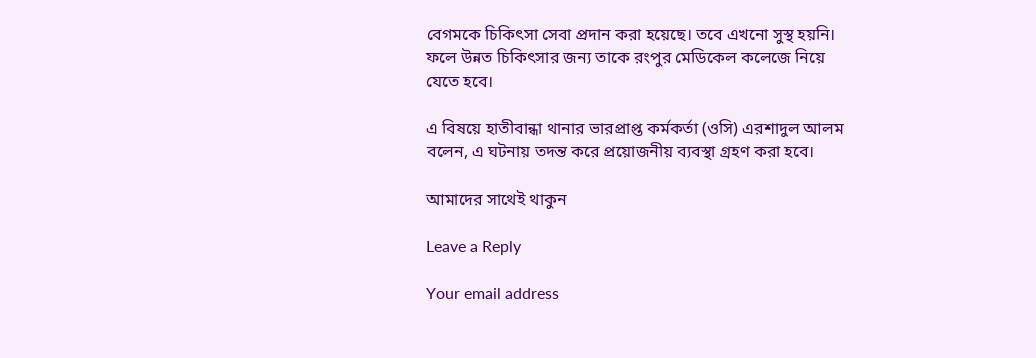বেগমকে চিকিৎসা সেবা প্রদান করা হয়েছে। তবে এখনো সুস্থ হয়নি। ফলে উন্নত চিকিৎসার জন্য তাকে রংপুর মেডিকেল কলেজে নিয়ে যেতে হবে।

এ বিষয়ে হাতীবান্ধা থানার ভারপ্রাপ্ত কর্মকর্তা (ওসি) এরশাদুল আলম বলেন, এ ঘটনায় তদন্ত করে প্রয়োজনীয় ব্যবস্থা গ্রহণ করা হবে।

আমাদের সাথেই থাকুন

Leave a Reply

Your email address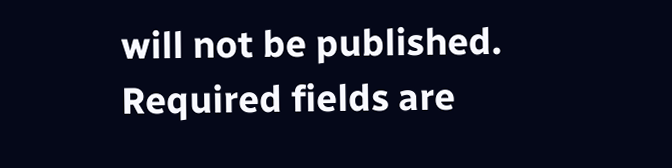will not be published. Required fields are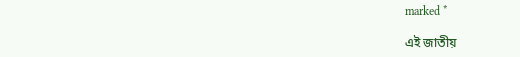marked *

এই জাতীয়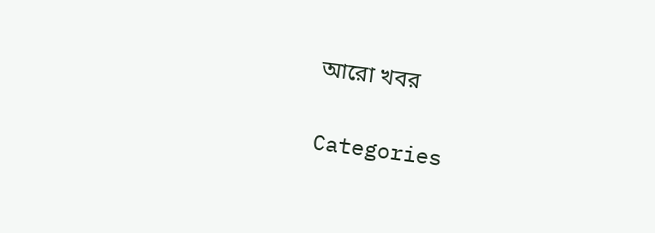আরো খবর

Categories